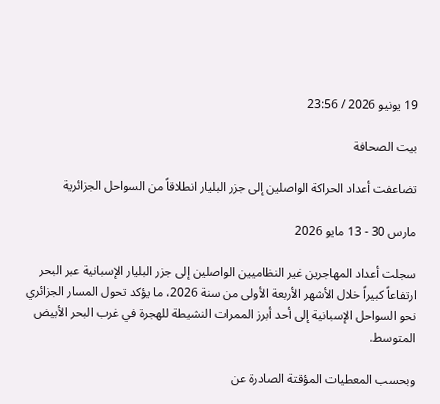19 يونيو 2026 / 23:56

بيت الصحافة

تضاعفت أعداد الحراكة الواصلين إلى جزر البليار انطلاقاً من السواحل الجزائرية

مارس 30 - 13 مايو 2026

سجلت أعداد المهاجرين غير النظاميين الواصلين إلى جزر البليار الإسبانية عبر البحر ارتفاعاً كبيراً خلال الأشهر الأربعة الأولى من سنة 2026، ما يؤكد تحول المسار الجزائري نحو السواحل الإسبانية إلى أحد أبرز الممرات النشيطة للهجرة في غرب البحر الأبيض المتوسط.

وبحسب المعطيات المؤقتة الصادرة عن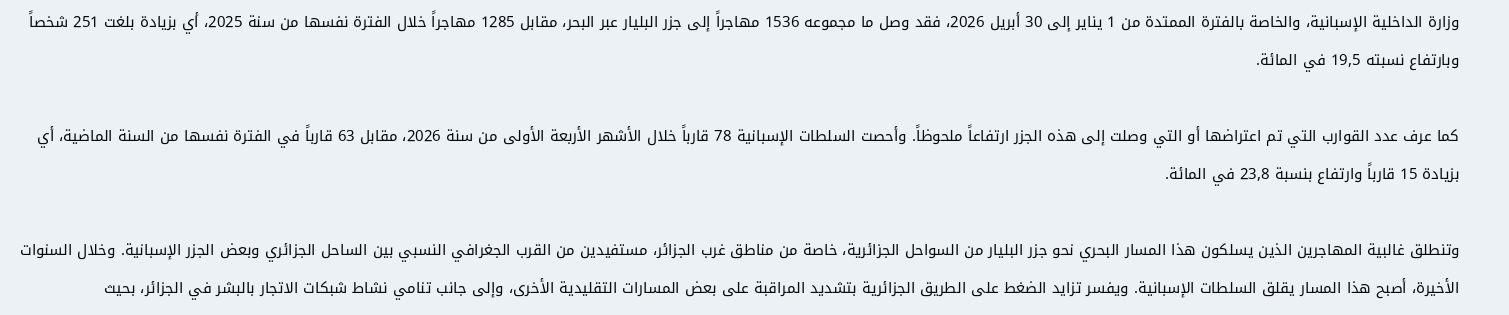وزارة الداخلية الإسبانية، والخاصة بالفترة الممتدة من 1 يناير إلى 30 أبريل 2026، فقد وصل ما مجموعه 1536 مهاجراً إلى جزر البليار عبر البحر، مقابل 1285 مهاجراً خلال الفترة نفسها من سنة 2025، أي بزيادة بلغت 251 شخصاً وبارتفاع نسبته 19,5 في المائة.

كما عرف عدد القوارب التي تم اعتراضها أو التي وصلت إلى هذه الجزر ارتفاعاً ملحوظاً. وأحصت السلطات الإسبانية 78 قارباً خلال الأشهر الأربعة الأولى من سنة 2026، مقابل 63 قارباً في الفترة نفسها من السنة الماضية، أي بزيادة 15 قارباً وارتفاع بنسبة 23,8 في المائة.

وتنطلق غالبية المهاجرين الذين يسلكون هذا المسار البحري نحو جزر البليار من السواحل الجزائرية، خاصة من مناطق غرب الجزائر، مستفيدين من القرب الجغرافي النسبي بين الساحل الجزائري وبعض الجزر الإسبانية. وخلال السنوات الأخيرة، أصبح هذا المسار يقلق السلطات الإسبانية. ويفسر تزايد الضغط على الطريق الجزائرية بتشديد المراقبة على بعض المسارات التقليدية الأخرى، وإلى جانب تنامي نشاط شبكات الاتجار بالبشر في الجزائر، بحيث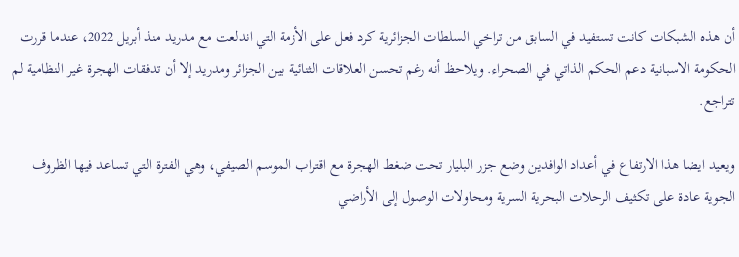أن هذه الشبكات كانت تستفيد في السابق من تراخي السلطات الجزائرية كرد فعل على الأزمة التي اندلعت مع مدريد منذ أبريل 2022، عندما قررت الحكومة الاسبانية دعم الحكم الذاتي في الصحراء. ويلاحظ أنه رغم تحسن العلاقات الثنائية بين الجزائر ومدريد إلا أن تدفقات الهجرة غير النظامية لم تتراجع.

ويعيد ايضا هذا الارتفاع في أعداد الوافدين وضع جزر البليار تحت ضغط الهجرة مع اقتراب الموسم الصيفي، وهي الفترة التي تساعد فيها الظروف الجوية عادة على تكثيف الرحلات البحرية السرية ومحاولات الوصول إلى الأراضي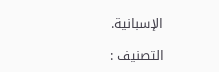الإسبانية.

التصنيف :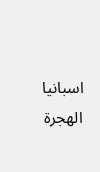اسبانيا الهجرة